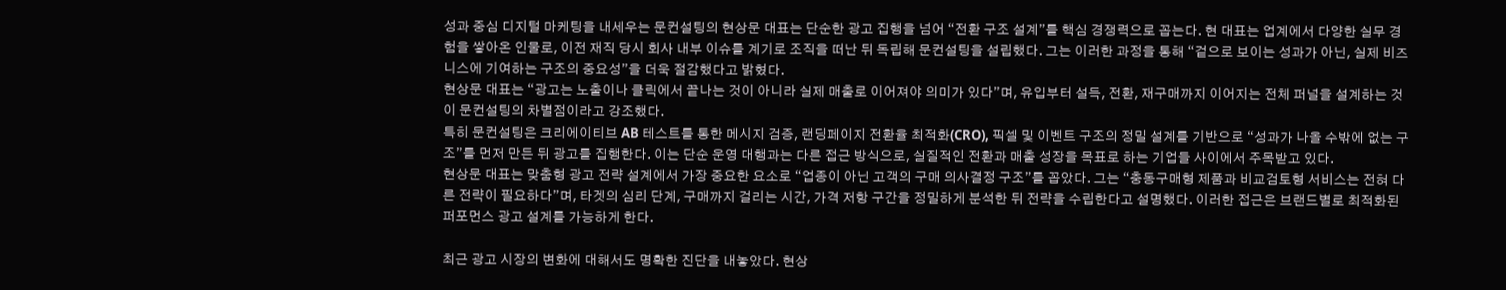성과 중심 디지털 마케팅을 내세우는 문컨설팅의 현상문 대표는 단순한 광고 집행을 넘어 “전환 구조 설계”를 핵심 경쟁력으로 꼽는다. 현 대표는 업계에서 다양한 실무 경험을 쌓아온 인물로, 이전 재직 당시 회사 내부 이슈를 계기로 조직을 떠난 뒤 독립해 문컨설팅을 설립했다. 그는 이러한 과정을 통해 “겉으로 보이는 성과가 아닌, 실제 비즈니스에 기여하는 구조의 중요성”을 더욱 절감했다고 밝혔다.
현상문 대표는 “광고는 노출이나 클릭에서 끝나는 것이 아니라 실제 매출로 이어져야 의미가 있다”며, 유입부터 설득, 전환, 재구매까지 이어지는 전체 퍼널을 설계하는 것이 문컨설팅의 차별점이라고 강조했다.
특히 문컨설팅은 크리에이티브 AB 테스트를 통한 메시지 검증, 랜딩페이지 전환율 최적화(CRO), 픽셀 및 이벤트 구조의 정밀 설계를 기반으로 “성과가 나올 수밖에 없는 구조”를 먼저 만든 뒤 광고를 집행한다. 이는 단순 운영 대행과는 다른 접근 방식으로, 실질적인 전환과 매출 성장을 목표로 하는 기업들 사이에서 주목받고 있다.
현상문 대표는 맞춤형 광고 전략 설계에서 가장 중요한 요소로 “업종이 아닌 고객의 구매 의사결정 구조”를 꼽았다. 그는 “충동구매형 제품과 비교검토형 서비스는 전혀 다른 전략이 필요하다”며, 타겟의 심리 단계, 구매까지 걸리는 시간, 가격 저항 구간을 정밀하게 분석한 뒤 전략을 수립한다고 설명했다. 이러한 접근은 브랜드별로 최적화된 퍼포먼스 광고 설계를 가능하게 한다.

최근 광고 시장의 변화에 대해서도 명확한 진단을 내놓았다. 현상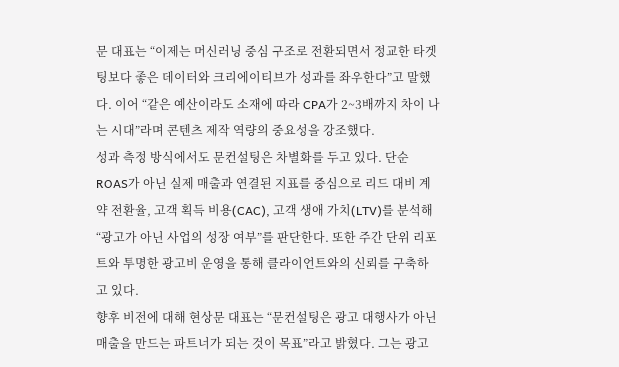문 대표는 “이제는 머신러닝 중심 구조로 전환되면서 정교한 타겟팅보다 좋은 데이터와 크리에이티브가 성과를 좌우한다”고 말했다. 이어 “같은 예산이라도 소재에 따라 CPA가 2~3배까지 차이 나는 시대”라며 콘텐츠 제작 역량의 중요성을 강조했다.
성과 측정 방식에서도 문컨설팅은 차별화를 두고 있다. 단순 ROAS가 아닌 실제 매출과 연결된 지표를 중심으로 리드 대비 계약 전환율, 고객 획득 비용(CAC), 고객 생애 가치(LTV)를 분석해 “광고가 아닌 사업의 성장 여부”를 판단한다. 또한 주간 단위 리포트와 투명한 광고비 운영을 통해 클라이언트와의 신뢰를 구축하고 있다.
향후 비전에 대해 현상문 대표는 “문컨설팅은 광고 대행사가 아닌 매출을 만드는 파트너가 되는 것이 목표”라고 밝혔다. 그는 광고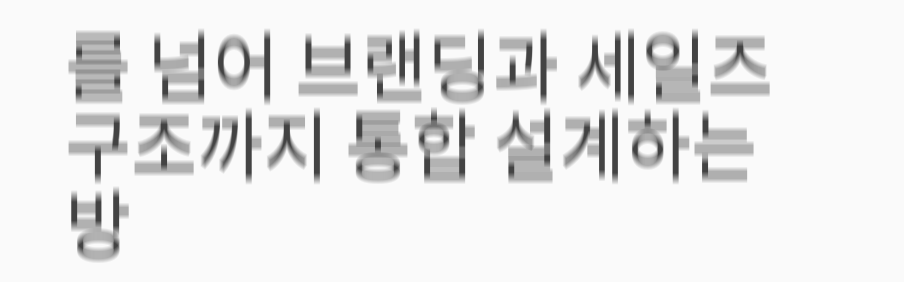를 넘어 브랜딩과 세일즈 구조까지 통합 설계하는 방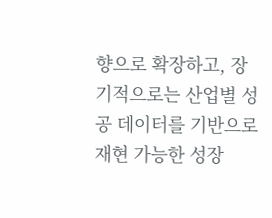향으로 확장하고, 장기적으로는 산업별 성공 데이터를 기반으로 재현 가능한 성장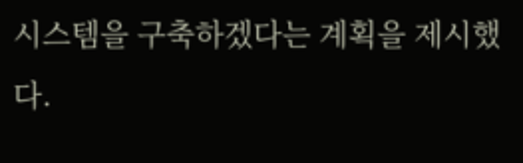시스템을 구축하겠다는 계획을 제시했다.